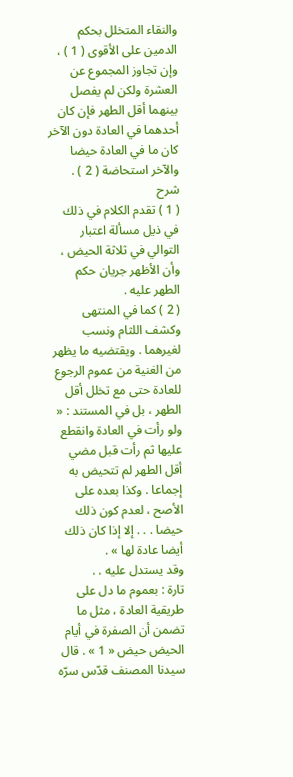والنقاء المتخلل بحكم الدمين على الأقوى ( 1 ) ، وإن تجاوز المجموع عن العشرة ولكن لم يفصل بينهما أقل الطهر فإن كان أحدهما في العادة دون الآخر كان ما في العادة حيضا والآخر استحاضة ( 2 ) .
شرح
( 1 ) تقدم الكلام في ذلك في ذيل مسألة اعتبار التوالي في ثلاثة الحيض ، وأن الأظهر جريان حكم الطهر عليه .
( 2 ) كما في المنتهى وكشف اللثام ونسب لغيرهما . ويقتضيه ما يظهر من الغنية من عموم الرجوع للعادة حتى مع تخلل أقل الطهر ، بل في المستند : « ولو رأت في العادة وانقطع عليها ثم رأت قبل مضي أقل الطهر لم تتحيض به إجماعا . وكذا بعده على الأصح ، لعدم كون ذلك حيضا . . . إلا إذا كان ذلك أيضا عادة لها » .
وقد يستدل عليه . .
تارة : بعموم ما دل على طريقية العادة ، مثل ما تضمن أن الصفرة في أيام الحيض حيض « 1 » . قال سيدنا المصنف قدّس سرّه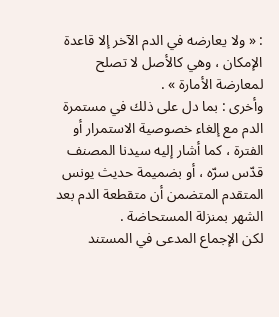: « ولا يعارضه في الدم الآخر إلا قاعدة الإمكان ، وهي كالأصل لا تصلح لمعارضة الأمارة » .
وأخرى : بما دل على ذلك في مستمرة الدم مع إلغاء خصوصية الاستمرار أو الفترة ، كما أشار إليه سيدنا المصنف قدّس سرّه ، أو بضميمة حديث يونس المتقدم المتضمن أن متقطعة الدم بعد الشهر بمنزلة المستحاضة .
لكن الإجماع المدعى في المستند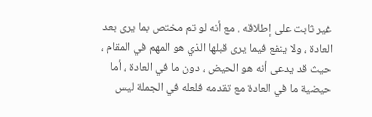غير ثابت على إطلاقه . مع أنه لو تم مختص بما يرى بعد العادة ، ولا ينفع فيما يرى قبلها الذي هو المهم في المقام ، حيث قد يدعى أنه هو الحيض ، دون ما في العادة ، أما حيضية ما في العادة مع تقدمه فلعله في الجملة ليس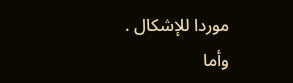موردا للإشكال .
وأما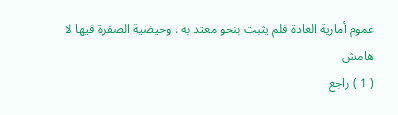عموم أمارية العادة فلم يثبت بنحو معتد به . وحيضية الصفرة فيها لا
هامش
( 1 ) راجع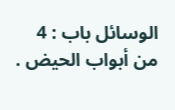الوسائل باب : 4 من أبواب الحيض .